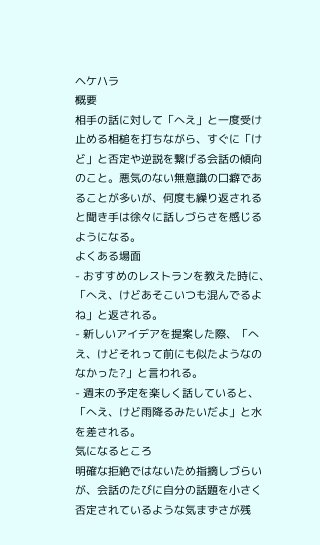ヘケハラ
概要
相手の話に対して「へえ」と一度受け止める相槌を打ちながら、すぐに「けど」と否定や逆説を繋げる会話の傾向のこと。悪気のない無意識の口癖であることが多いが、何度も繰り返されると聞き手は徐々に話しづらさを感じるようになる。
よくある場面
- おすすめのレストランを教えた時に、「へえ、けどあそこいつも混んでるよね」と返される。
- 新しいアイデアを提案した際、「へえ、けどそれって前にも似たようなのなかった?」と言われる。
- 週末の予定を楽しく話していると、「へえ、けど雨降るみたいだよ」と水を差される。
気になるところ
明確な拒絶ではないため指摘しづらいが、会話のたびに自分の話題を小さく否定されているような気まずさが残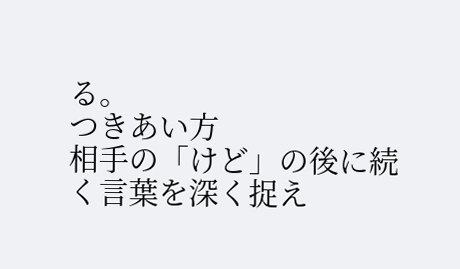る。
つきあい方
相手の「けど」の後に続く言葉を深く捉え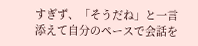すぎず、「そうだね」と一言添えて自分のペースで会話を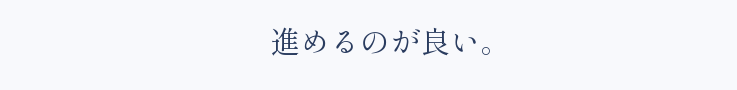進めるのが良い。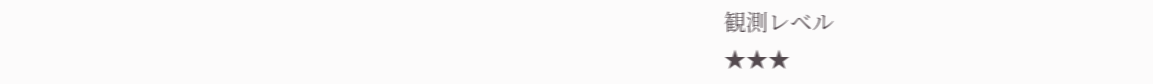観測レベル
★★★